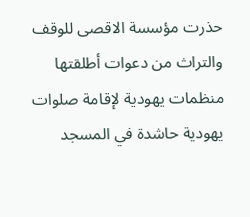حذرت مؤسسة الاقصى للوقف والتراث من دعوات أطلقتها منظمات يهودية لإقامة صلوات يهودية حاشدة في المسجد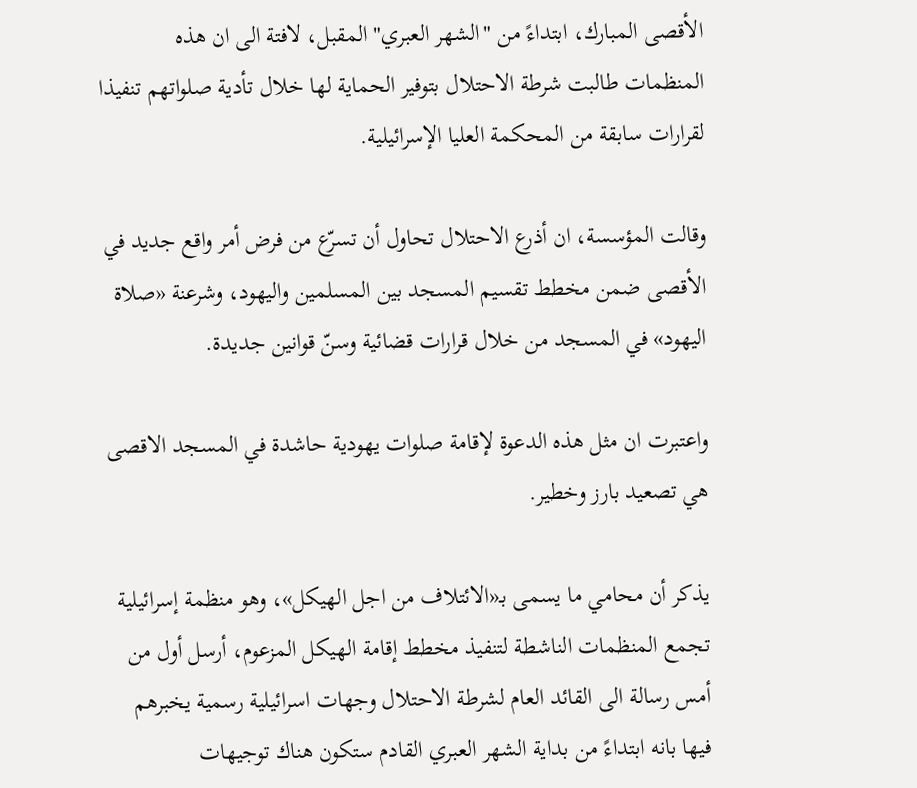الأقصى المبارك، ابتداءً من "الشهر العبري" المقبل، لافتة الى ان هذه المنظمات طالبت شرطة الاحتلال بتوفير الحماية لها خلال تأدية صلواتهم تنفيذا لقرارات سابقة من المحكمة العليا الإسرائيلية.

وقالت المؤسسة، ان أذرع الاحتلال تحاول أن تسرّع من فرض أمر واقع جديد في الأقصى ضمن مخطط تقسيم المسجد بين المسلمين واليهود، وشرعنة «صلاة اليهود» في المسجد من خلال قرارات قضائية وسنّ قوانين جديدة.

واعتبرت ان مثل هذه الدعوة لإقامة صلوات يهودية حاشدة في المسجد الاقصى هي تصعيد بارز وخطير.

يذكر أن محامي ما يسمى بـ«الائتلاف من اجل الهيكل»، وهو منظمة إسرائيلية تجمع المنظمات الناشطة لتنفيذ مخطط إقامة الهيكل المزعوم، أرسل أول من أمس رسالة الى القائد العام لشرطة الاحتلال وجهات اسرائيلية رسمية يخبرهم فيها بانه ابتداءً من بداية الشهر العبري القادم ستكون هناك توجيهات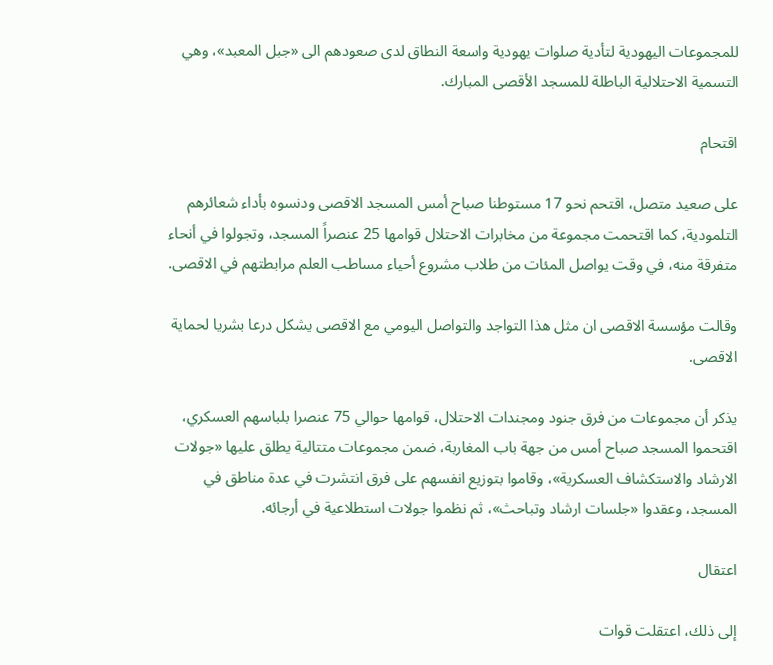للمجموعات اليهودية لتأدية صلوات يهودية واسعة النطاق لدى صعودهم الى «جبل المعبد»، وهي التسمية الاحتلالية الباطلة للمسجد الأقصى المبارك.

اقتحام

على صعيد متصل، اقتحم نحو 17 مستوطنا صباح أمس المسجد الاقصى ودنسوه بأداء شعائرهم التلمودية، كما اقتحمت مجموعة من مخابرات الاحتلال قوامها 25 عنصراً المسجد، وتجولوا في أنحاء متفرقة منه، في وقت يواصل المئات من طلاب مشروع أحياء مساطب العلم مرابطتهم في الاقصى.

وقالت مؤسسة الاقصى ان مثل هذا التواجد والتواصل اليومي مع الاقصى يشكل درعا بشريا لحماية الاقصى.

يذكر أن مجموعات من فرق جنود ومجندات الاحتلال، قوامها حوالي 75 عنصرا بلباسهم العسكري، اقتحموا المسجد صباح أمس من جهة باب المغاربة، ضمن مجموعات متتالية يطلق عليها «جولات الارشاد والاستكشاف العسكرية»، وقاموا بتوزيع انفسهم على فرق انتشرت في عدة مناطق في المسجد، وعقدوا «جلسات ارشاد وتباحث»، ثم نظموا جولات استطلاعية في أرجائه.

اعتقال

إلى ذلك، اعتقلت قوات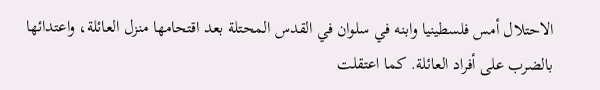الاحتلال أمس فلسطينيا وابنه في سلوان في القدس المحتلة بعد اقتحامها منزل العائلة، واعتدائها بالضرب على أفراد العائلة. كما اعتقلت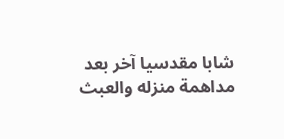شابا مقدسيا آخر بعد مداهمة منزله والعبث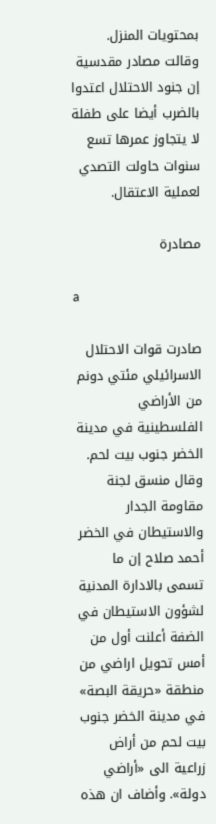بمحتويات المنزل. وقالت مصادر مقدسية إن جنود الاحتلال اعتدوا بالضرب أيضا على طفلة لا يتجاوز عمرها تسع سنوات حاولت التصدي لعملية الاعتقال.

مصادرة

a

صادرت قوات الاحتلال الاسرائيلي مئتي دونم من الأراضي الفلسطينية في مدينة الخضر جنوب بيت لحم. وقال منسق لجنة مقاومة الجدار والاستيطان في الخضر أحمد صلاح إن ما تسمى بالادارة المدنية لشؤون الاستيطان في الضفة أعلنت أول من أمس تحويل اراضي من منطقة «حريقة البصة» في مدينة الخضر جنوب بيت لحم من أراض زراعية الى «أراضي دولة». وأضاف ان هذه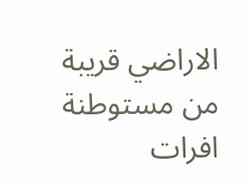الاراضي قريبة من مستوطنة افرات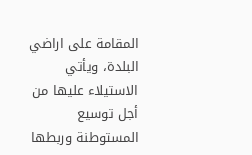المقامة على اراضي البلدة، ويأتي الاستيلاء عليها من أجل توسيع المستوطنة وربطها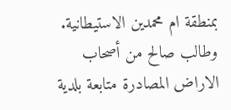بمنطقة ام محمدين الاستيطانية. وطالب صالح من أصحاب الاراض المصادرة متابعة بلدية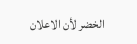الخضر لأن الاعلان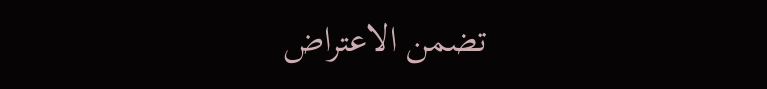تضمن الاعتراض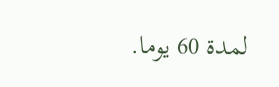لمدة 60 يوما.